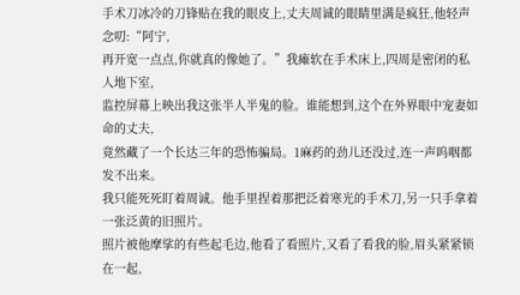手术刀冰冷的刀锋贴在我的眼皮上,丈夫周诚的眼睛里满是疯狂,他轻声念叨:“阿宁,
再开宽一点点,你就真的像她了。”我瘫软在手术床上,四周是密闭的私人地下室,
监控屏幕上映出我这张半人半鬼的脸。谁能想到,这个在外界眼中宠妻如命的丈夫,
竟然藏了一个长达三年的恐怖骗局。1麻药的劲儿还没过,连一声呜咽都发不出来。
我只能死死盯着周诚。他手里捏着那把泛着寒光的手术刀,另一只手拿着一张泛黄的旧照片。
照片被他摩挲的有些起毛边,他看了看照片,又看了看我的脸,眉头紧紧锁在一起,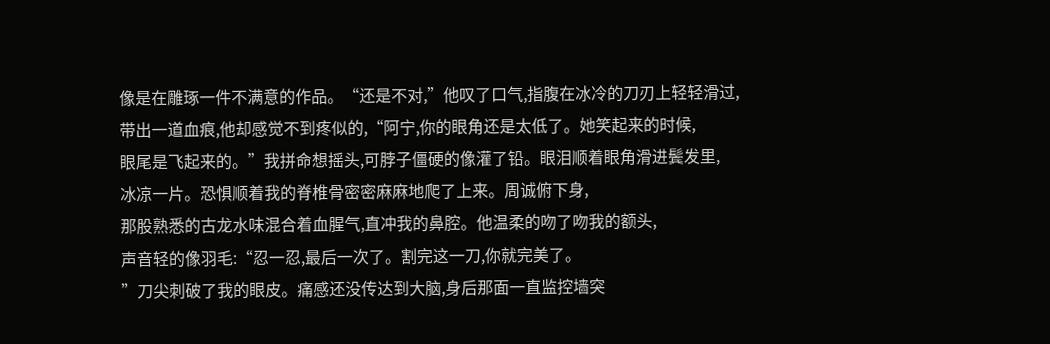像是在雕琢一件不满意的作品。“还是不对,”他叹了口气,指腹在冰冷的刀刃上轻轻滑过,
带出一道血痕,他却感觉不到疼似的,“阿宁,你的眼角还是太低了。她笑起来的时候,
眼尾是飞起来的。”我拼命想摇头,可脖子僵硬的像灌了铅。眼泪顺着眼角滑进鬓发里,
冰凉一片。恐惧顺着我的脊椎骨密密麻麻地爬了上来。周诚俯下身,
那股熟悉的古龙水味混合着血腥气,直冲我的鼻腔。他温柔的吻了吻我的额头,
声音轻的像羽毛:“忍一忍,最后一次了。割完这一刀,你就完美了。
”刀尖刺破了我的眼皮。痛感还没传达到大脑,身后那面一直监控墙突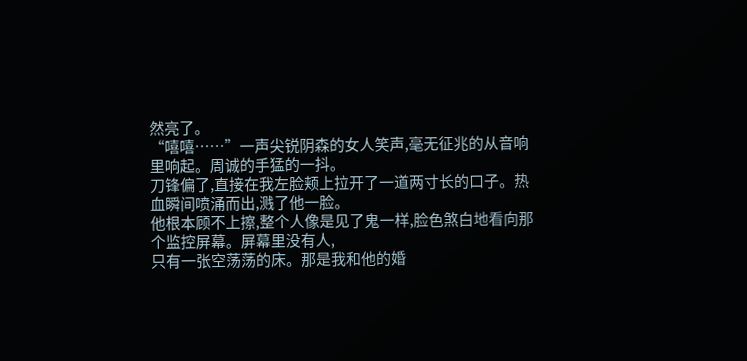然亮了。
“嘻嘻……”一声尖锐阴森的女人笑声,毫无征兆的从音响里响起。周诚的手猛的一抖。
刀锋偏了,直接在我左脸颊上拉开了一道两寸长的口子。热血瞬间喷涌而出,溅了他一脸。
他根本顾不上擦,整个人像是见了鬼一样,脸色煞白地看向那个监控屏幕。屏幕里没有人,
只有一张空荡荡的床。那是我和他的婚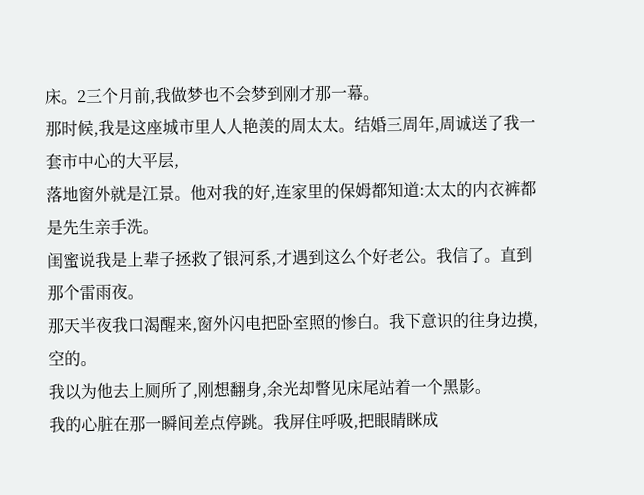床。2三个月前,我做梦也不会梦到刚才那一幕。
那时候,我是这座城市里人人艳羡的周太太。结婚三周年,周诚送了我一套市中心的大平层,
落地窗外就是江景。他对我的好,连家里的保姆都知道:太太的内衣裤都是先生亲手洗。
闺蜜说我是上辈子拯救了银河系,才遇到这么个好老公。我信了。直到那个雷雨夜。
那天半夜我口渴醒来,窗外闪电把卧室照的惨白。我下意识的往身边摸,空的。
我以为他去上厕所了,刚想翻身,余光却瞥见床尾站着一个黑影。
我的心脏在那一瞬间差点停跳。我屏住呼吸,把眼睛眯成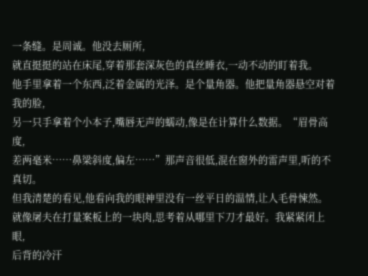一条缝。是周诚。他没去厕所,
就直挺挺的站在床尾,穿着那套深灰色的真丝睡衣,一动不动的盯着我。
他手里拿着一个东西,泛着金属的光泽。是个量角器。他把量角器悬空对着我的脸,
另一只手拿着个小本子,嘴唇无声的蠕动,像是在计算什么数据。“眉骨高度,
差两毫米……鼻梁斜度,偏左……”那声音很低,混在窗外的雷声里,听的不真切。
但我清楚的看见,他看向我的眼神里没有一丝平日的温情,让人毛骨悚然。
就像屠夫在打量案板上的一块肉,思考着从哪里下刀才最好。我紧紧闭上眼,
后背的冷汗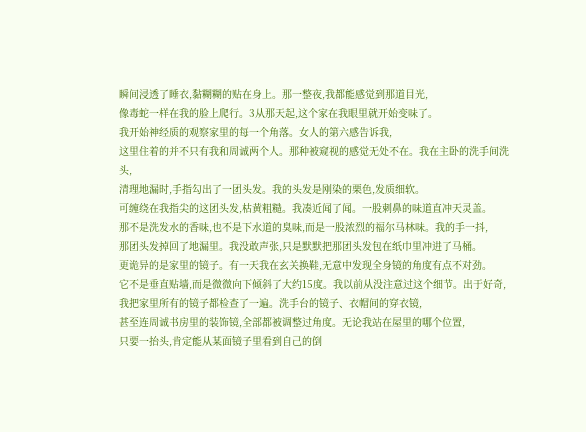瞬间浸透了睡衣,黏糊糊的贴在身上。那一整夜,我都能感觉到那道目光,
像毒蛇一样在我的脸上爬行。3从那天起,这个家在我眼里就开始变味了。
我开始神经质的观察家里的每一个角落。女人的第六感告诉我,
这里住着的并不只有我和周诚两个人。那种被窥视的感觉无处不在。我在主卧的洗手间洗头,
清理地漏时,手指勾出了一团头发。我的头发是刚染的栗色,发质细软。
可缠绕在我指尖的这团头发,枯黄粗糙。我凑近闻了闻。一股刺鼻的味道直冲天灵盖。
那不是洗发水的香味,也不是下水道的臭味,而是一股浓烈的福尔马林味。我的手一抖,
那团头发掉回了地漏里。我没敢声张,只是默默把那团头发包在纸巾里冲进了马桶。
更诡异的是家里的镜子。有一天我在玄关换鞋,无意中发现全身镜的角度有点不对劲。
它不是垂直贴墙,而是微微向下倾斜了大约15度。我以前从没注意过这个细节。出于好奇,
我把家里所有的镜子都检查了一遍。洗手台的镜子、衣帽间的穿衣镜,
甚至连周诚书房里的装饰镜,全部都被调整过角度。无论我站在屋里的哪个位置,
只要一抬头,肯定能从某面镜子里看到自己的倒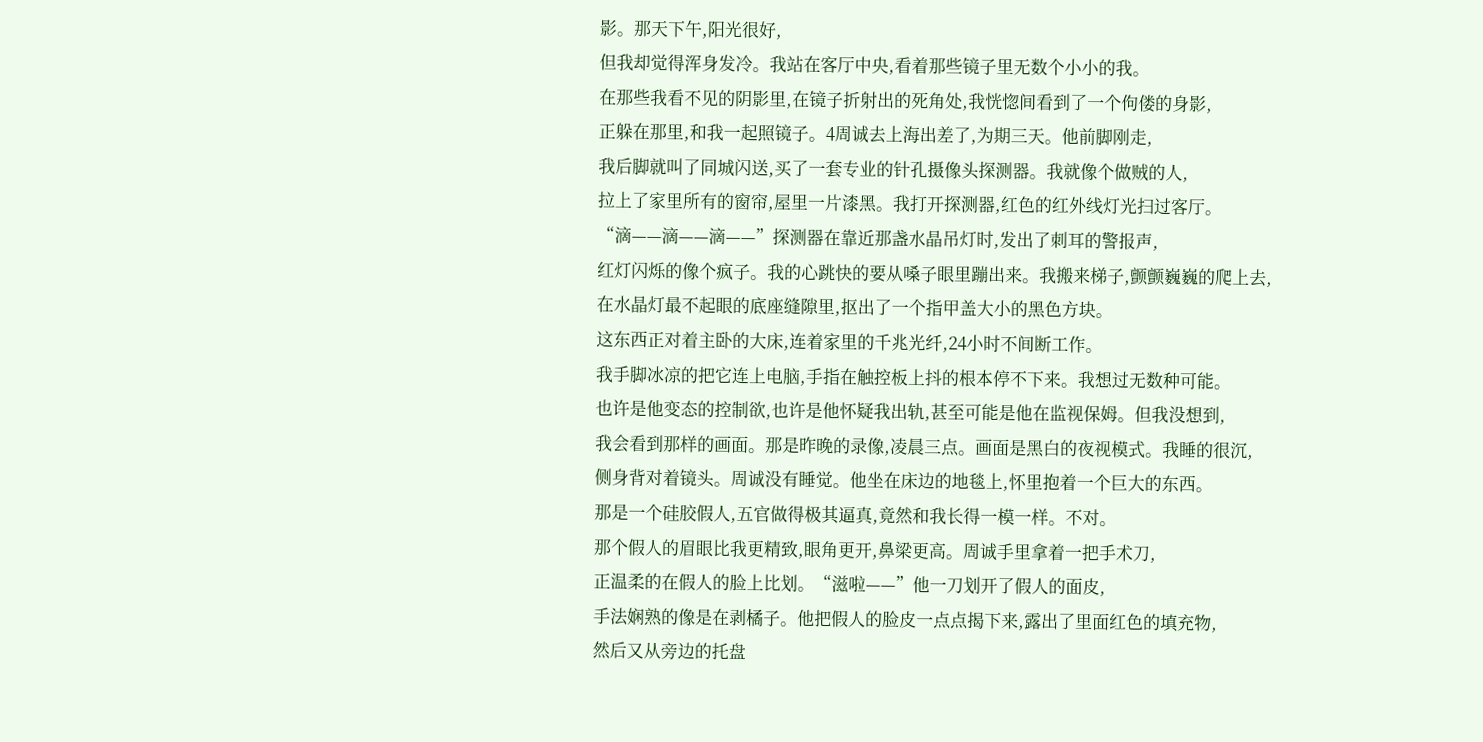影。那天下午,阳光很好,
但我却觉得浑身发冷。我站在客厅中央,看着那些镜子里无数个小小的我。
在那些我看不见的阴影里,在镜子折射出的死角处,我恍惚间看到了一个佝偻的身影,
正躲在那里,和我一起照镜子。4周诚去上海出差了,为期三天。他前脚刚走,
我后脚就叫了同城闪送,买了一套专业的针孔摄像头探测器。我就像个做贼的人,
拉上了家里所有的窗帘,屋里一片漆黑。我打开探测器,红色的红外线灯光扫过客厅。
“滴——滴——滴——”探测器在靠近那盏水晶吊灯时,发出了刺耳的警报声,
红灯闪烁的像个疯子。我的心跳快的要从嗓子眼里蹦出来。我搬来梯子,颤颤巍巍的爬上去,
在水晶灯最不起眼的底座缝隙里,抠出了一个指甲盖大小的黑色方块。
这东西正对着主卧的大床,连着家里的千兆光纤,24小时不间断工作。
我手脚冰凉的把它连上电脑,手指在触控板上抖的根本停不下来。我想过无数种可能。
也许是他变态的控制欲,也许是他怀疑我出轨,甚至可能是他在监视保姆。但我没想到,
我会看到那样的画面。那是昨晚的录像,凌晨三点。画面是黑白的夜视模式。我睡的很沉,
侧身背对着镜头。周诚没有睡觉。他坐在床边的地毯上,怀里抱着一个巨大的东西。
那是一个硅胶假人,五官做得极其逼真,竟然和我长得一模一样。不对。
那个假人的眉眼比我更精致,眼角更开,鼻梁更高。周诚手里拿着一把手术刀,
正温柔的在假人的脸上比划。“滋啦——”他一刀划开了假人的面皮,
手法娴熟的像是在剥橘子。他把假人的脸皮一点点揭下来,露出了里面红色的填充物,
然后又从旁边的托盘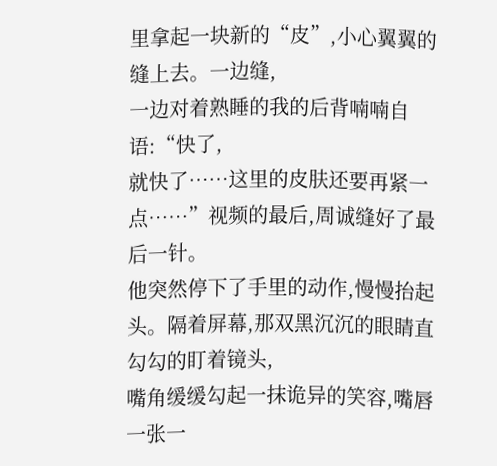里拿起一块新的“皮”,小心翼翼的缝上去。一边缝,
一边对着熟睡的我的后背喃喃自语:“快了,
就快了……这里的皮肤还要再紧一点……”视频的最后,周诚缝好了最后一针。
他突然停下了手里的动作,慢慢抬起头。隔着屏幕,那双黑沉沉的眼睛直勾勾的盯着镜头,
嘴角缓缓勾起一抹诡异的笑容,嘴唇一张一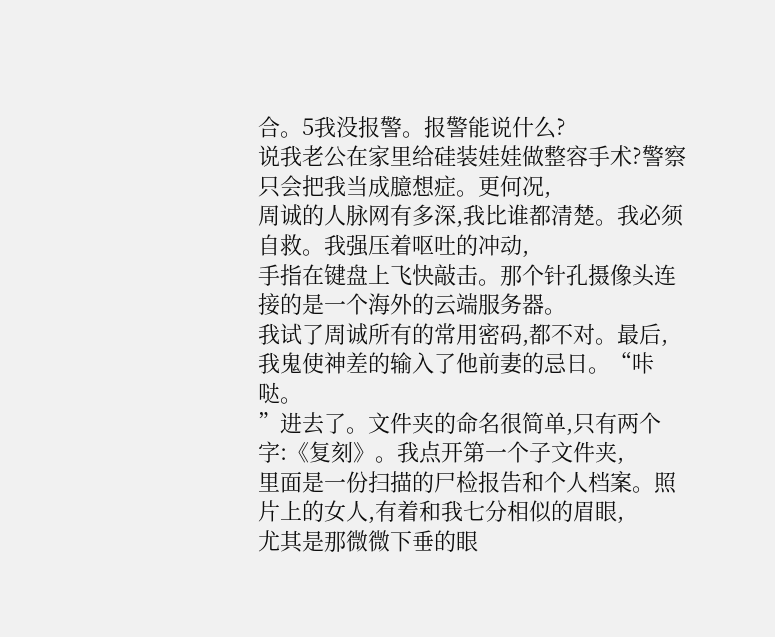合。5我没报警。报警能说什么?
说我老公在家里给硅装娃娃做整容手术?警察只会把我当成臆想症。更何况,
周诚的人脉网有多深,我比谁都清楚。我必须自救。我强压着呕吐的冲动,
手指在键盘上飞快敲击。那个针孔摄像头连接的是一个海外的云端服务器。
我试了周诚所有的常用密码,都不对。最后,我鬼使神差的输入了他前妻的忌日。“咔哒。
”进去了。文件夹的命名很简单,只有两个字:《复刻》。我点开第一个子文件夹,
里面是一份扫描的尸检报告和个人档案。照片上的女人,有着和我七分相似的眉眼,
尤其是那微微下垂的眼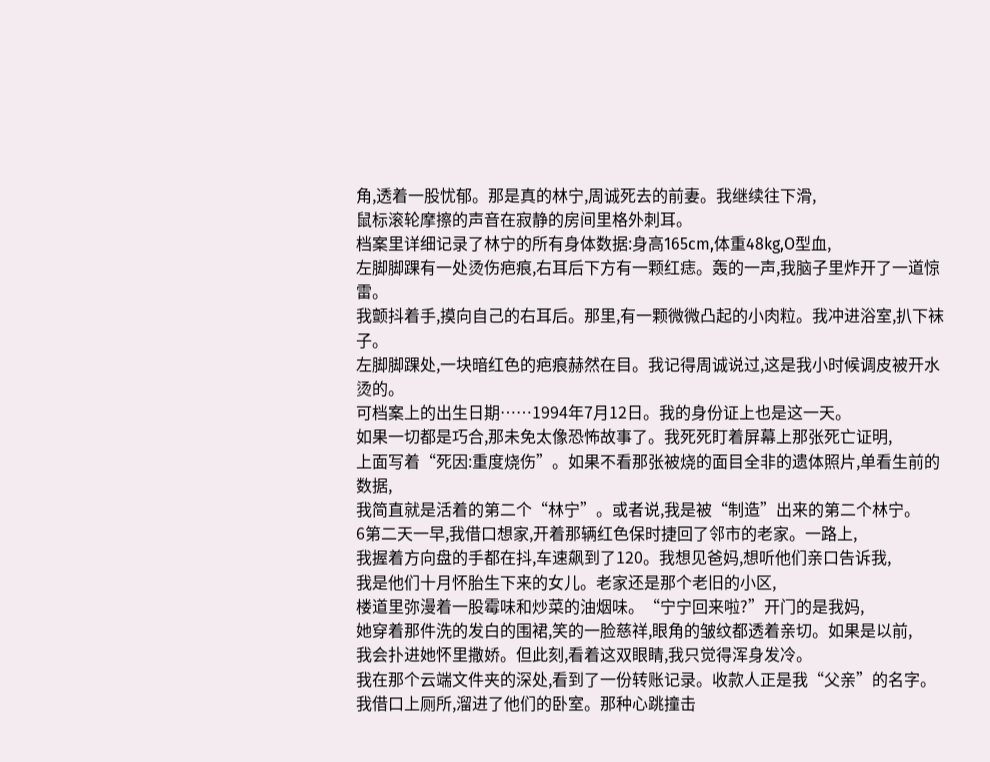角,透着一股忧郁。那是真的林宁,周诚死去的前妻。我继续往下滑,
鼠标滚轮摩擦的声音在寂静的房间里格外刺耳。
档案里详细记录了林宁的所有身体数据:身高165cm,体重48kg,O型血,
左脚脚踝有一处烫伤疤痕,右耳后下方有一颗红痣。轰的一声,我脑子里炸开了一道惊雷。
我颤抖着手,摸向自己的右耳后。那里,有一颗微微凸起的小肉粒。我冲进浴室,扒下袜子。
左脚脚踝处,一块暗红色的疤痕赫然在目。我记得周诚说过,这是我小时候调皮被开水烫的。
可档案上的出生日期……1994年7月12日。我的身份证上也是这一天。
如果一切都是巧合,那未免太像恐怖故事了。我死死盯着屏幕上那张死亡证明,
上面写着“死因:重度烧伤”。如果不看那张被烧的面目全非的遗体照片,单看生前的数据,
我简直就是活着的第二个“林宁”。或者说,我是被“制造”出来的第二个林宁。
6第二天一早,我借口想家,开着那辆红色保时捷回了邻市的老家。一路上,
我握着方向盘的手都在抖,车速飙到了120。我想见爸妈,想听他们亲口告诉我,
我是他们十月怀胎生下来的女儿。老家还是那个老旧的小区,
楼道里弥漫着一股霉味和炒菜的油烟味。“宁宁回来啦?”开门的是我妈,
她穿着那件洗的发白的围裙,笑的一脸慈祥,眼角的皱纹都透着亲切。如果是以前,
我会扑进她怀里撒娇。但此刻,看着这双眼睛,我只觉得浑身发冷。
我在那个云端文件夹的深处,看到了一份转账记录。收款人正是我“父亲”的名字。
我借口上厕所,溜进了他们的卧室。那种心跳撞击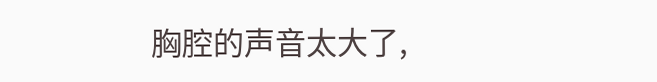胸腔的声音太大了,